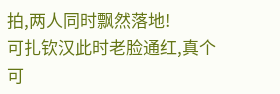拍,两人同时飘然落地!
可扎钦汉此时老脸通红,真个可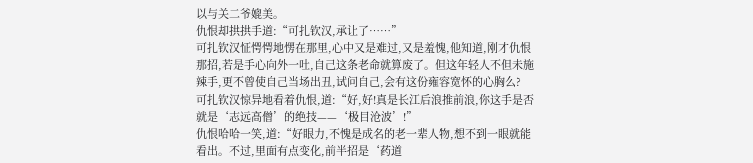以与关二爷媲美。
仇恨却拱拱手道:“可扎钦汉,承让了……”
可扎钦汉怔愕愕地愣在那里,心中又是难过,又是羞愧,他知道,刚才仇恨那招,若是手心向外一吐,自己这条老命就算废了。但这年轻人不但未施辣手,更不曾使自己当场出丑,试问自己,会有这份雍容宽怀的心胸么?
可扎钦汉惊异地看着仇恨,道:“好,好!真是长江后浪推前浪,你这手是否就是‘志远高僧’的绝技——‘极目沧波’!”
仇恨哈哈一笑,道:“好眼力,不愧是成名的老一辈人物,想不到一眼就能看出。不过,里面有点变化,前半招是‘药道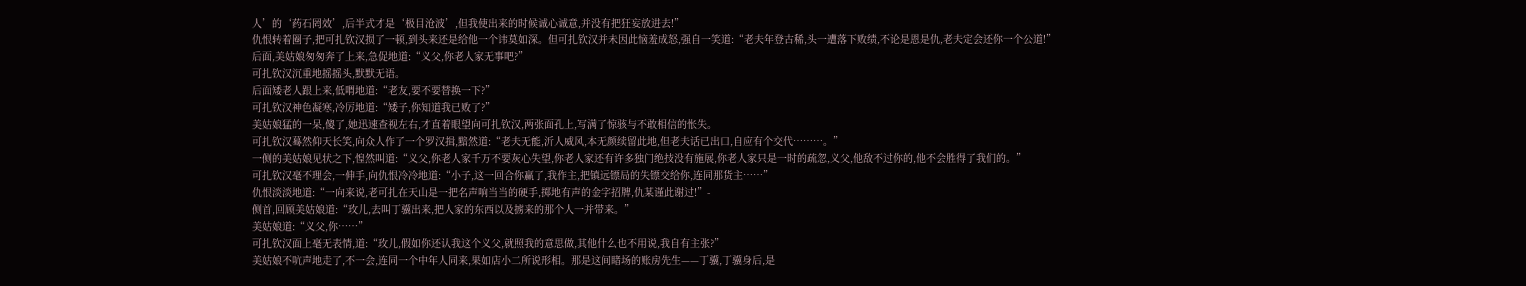人’的‘药石罔效’,后半式才是‘极目沧波’,但我使出来的时候诚心诚意,并没有把狂妄放进去!”
仇恨转着圈子,把可扎钦汉损了一顿,到头来还是给他一个讳莫如深。但可扎钦汉并未因此恼羞成怒,强自一笑道:“老夫年登古稀,头一遭落下败绩,不论是恩是仇,老夫定会还你一个公道!”
后面,美姑娘匆匆奔了上来,急促地道:“义父,你老人家无事吧?”
可扎钦汉沉重地摇摇头,默默无语。
后面矮老人跟上来,低喟地道:“老友,要不要替换一下?”
可扎钦汉神色凝寒,冷厉地道:“矮子,你知道我已败了?”
美姑娘猛的一呆,傻了,她迅速查视左右,才直着眼望向可扎钦汉,两张面孔上,写满了惊骇与不敢相信的怅失。
可扎钦汉蓦然仰天长笑,向众人作了一个罗汉揖,黯然道:“老夫无能,沂人威风,本无颜续留此地,但老夫话已出口,自应有个交代………。”
一侧的美姑娘见状之下,惶然叫道:“义父,你老人家千万不要灰心失望,你老人家还有许多独门绝技没有施展,你老人家只是一时的疏忽,义父,他敌不过你的,他不会胜得了我们的。”
可扎钦汉毫不理会,一伸手,向仇恨冷冷地道:“小子,这一回合你赢了,我作主,把镇远镖局的失镖交给你,连同那货主……”
仇恨淡淡地道:“一向来说,老可扎在天山是一把名声响当当的硬手,掷地有声的金字招牌,仇某谨此谢过!”-
侧首,回顾美姑娘道:“玫儿,去叫丁骥出来,把人家的东西以及掳来的那个人一并带来。”
美姑娘道:“义父,你……”
可扎钦汉面上毫无表情,道:“玫儿,假如你还认我这个义父,就照我的意思做,其他什么也不用说,我自有主张?”
美姑娘不吭声地走了,不一会,连同一个中年人同来,果如店小二所说形相。那是这间睹场的账房先生——丁骥,丁骥身后,是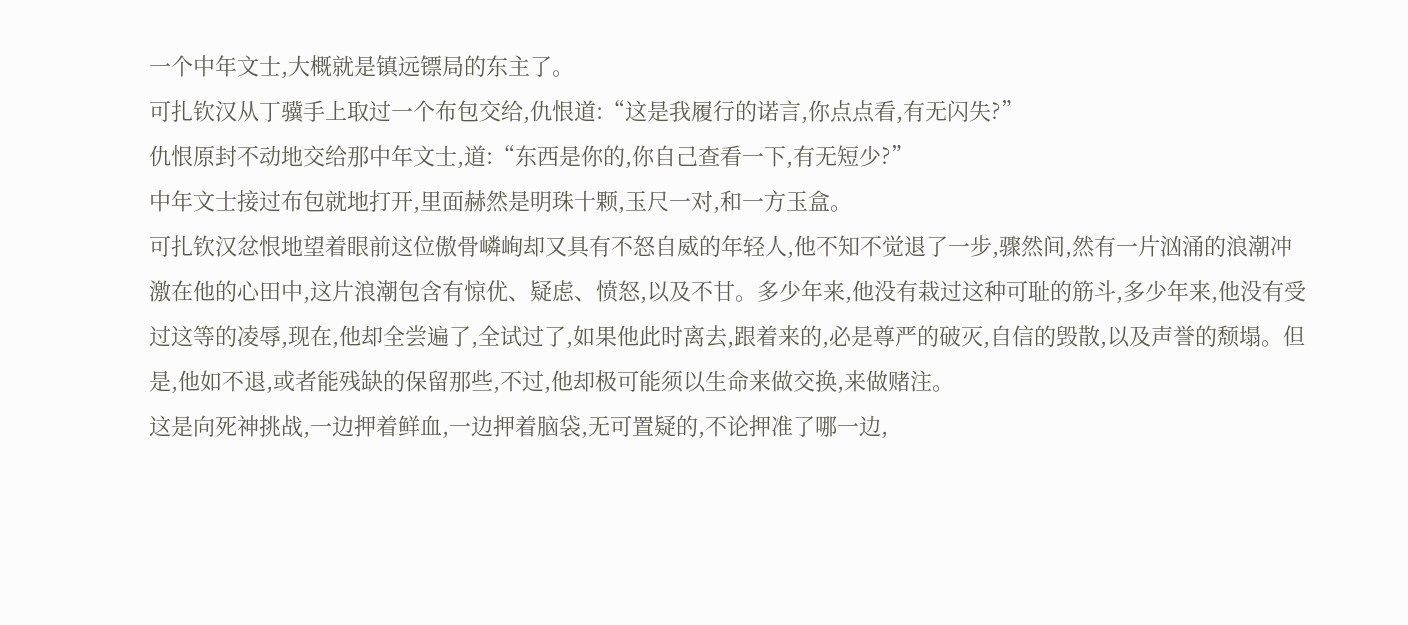一个中年文士,大概就是镇远镖局的东主了。
可扎钦汉从丁骥手上取过一个布包交给,仇恨道:“这是我履行的诺言,你点点看,有无闪失?”
仇恨原封不动地交给那中年文士,道:“东西是你的,你自己查看一下,有无短少?”
中年文士接过布包就地打开,里面赫然是明珠十颗,玉尺一对,和一方玉盒。
可扎钦汉忿恨地望着眼前这位傲骨嶙峋却又具有不怒自威的年轻人,他不知不觉退了一步,骤然间,然有一片汹涌的浪潮冲激在他的心田中,这片浪潮包含有惊优、疑虑、愤怒,以及不甘。多少年来,他没有栽过这种可耻的筋斗,多少年来,他没有受过这等的凌辱,现在,他却全尝遍了,全试过了,如果他此时离去,跟着来的,必是尊严的破灭,自信的毁散,以及声誉的颓塌。但是,他如不退,或者能残缺的保留那些,不过,他却极可能须以生命来做交换,来做赌注。
这是向死神挑战,一边押着鲜血,一边押着脑袋,无可置疑的,不论押准了哪一边,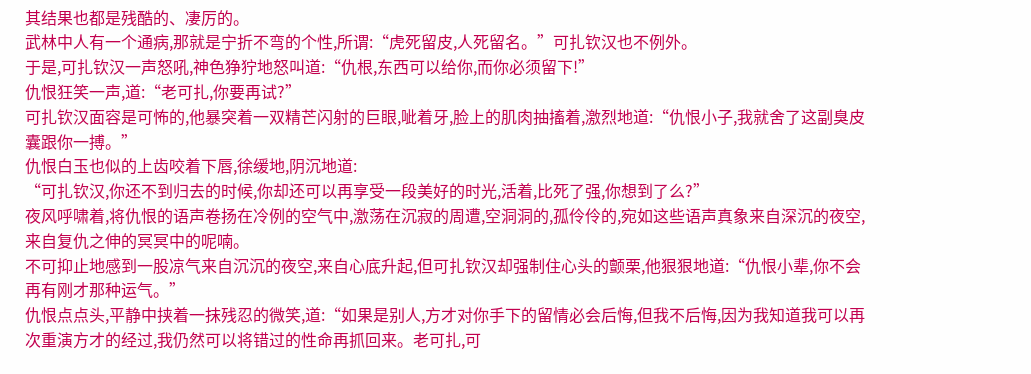其结果也都是残酷的、凄厉的。
武林中人有一个通病,那就是宁折不弯的个性,所谓:“虎死留皮,人死留名。”可扎钦汉也不例外。
于是,可扎钦汉一声怒吼,神色狰狞地怒叫道:“仇根,东西可以给你,而你必须留下!”
仇恨狂笑一声,道:“老可扎,你要再试?”
可扎钦汉面容是可怖的,他暴突着一双精芒闪射的巨眼,呲着牙,脸上的肌肉抽搐着,激烈地道:“仇恨小子,我就舍了这副臭皮囊跟你一搏。”
仇恨白玉也似的上齿咬着下唇,徐缓地,阴沉地道:
“可扎钦汉,你还不到归去的时候,你却还可以再享受一段美好的时光,活着,比死了强,你想到了么?”
夜风呼啸着,将仇恨的语声卷扬在冷例的空气中,激荡在沉寂的周遭,空洞洞的,孤伶伶的,宛如这些语声真象来自深沉的夜空,来自复仇之伸的冥冥中的呢喃。
不可抑止地感到一股凉气来自沉沉的夜空,来自心底升起,但可扎钦汉却强制住心头的颤栗,他狠狠地道:“仇恨小辈,你不会再有刚才那种运气。”
仇恨点点头,平静中挟着一抹残忍的微笑,道:“如果是别人,方才对你手下的留情必会后悔,但我不后悔,因为我知道我可以再次重演方才的经过,我仍然可以将错过的性命再抓回来。老可扎,可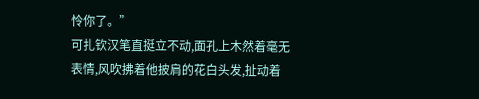怜你了。”
可扎钦汉笔直挺立不动,面孔上木然着毫无表情,风吹拂着他披肩的花白头发,扯动着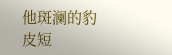他斑澜的豹皮短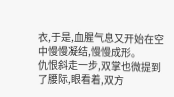衣,于是,血腥气息又开始在空中慢慢凝结,慢慢成形。
仇恨斜走一步,双掌也微提到了腰际,眼看着,双方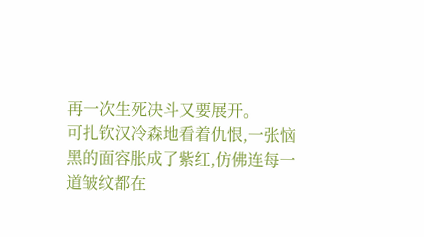再一次生死决斗又要展开。
可扎钦汉冷森地看着仇恨,一张恼黑的面容胀成了紫红,仿佛连每一道皱纹都在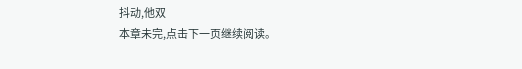抖动,他双
本章未完,点击下一页继续阅读。